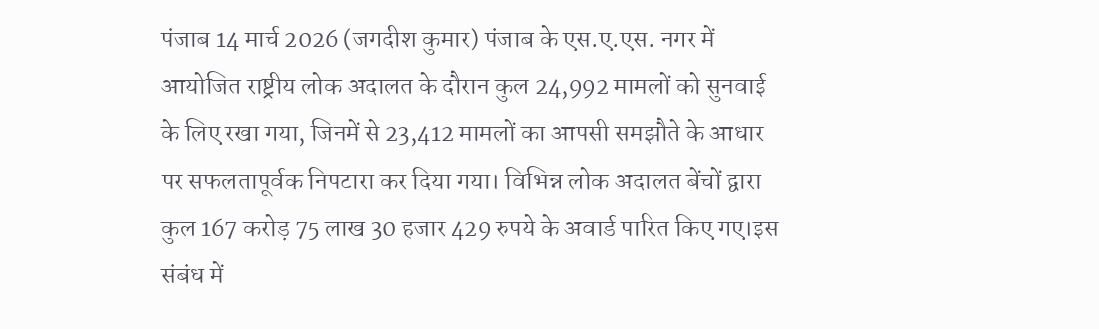पंजाब 14 मार्च 2026 (जगदीश कुमार) पंजाब के एस.ए.एस. नगर में आयोजित राष्ट्रीय लोक अदालत के दौरान कुल 24,992 मामलों को सुनवाई के लिए रखा गया, जिनमें से 23,412 मामलों का आपसी समझौते के आधार पर सफलतापूर्वक निपटारा कर दिया गया। विभिन्न लोक अदालत बेंचों द्वारा कुल 167 करोड़ 75 लाख 30 हजार 429 रुपये के अवार्ड पारित किए गए।इस संबंध में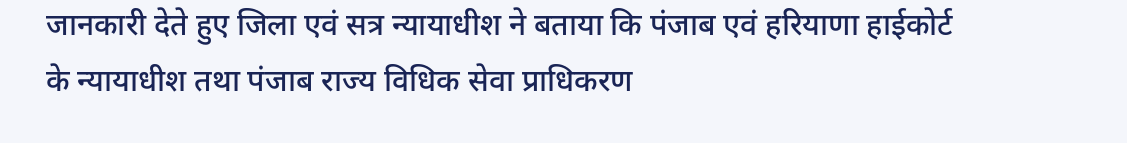जानकारी देते हुए जिला एवं सत्र न्यायाधीश ने बताया कि पंजाब एवं हरियाणा हाईकोर्ट के न्यायाधीश तथा पंजाब राज्य विधिक सेवा प्राधिकरण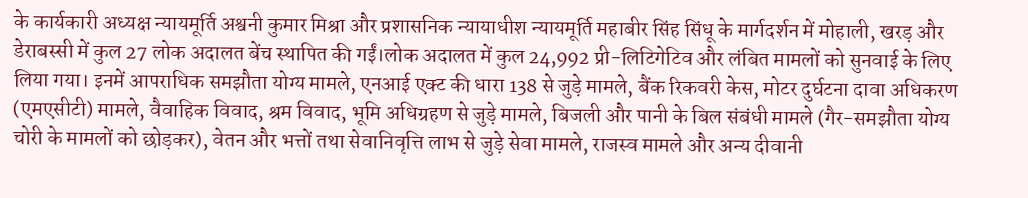के कार्यकारी अध्यक्ष न्यायमूर्ति अश्वनी कुमार मिश्रा और प्रशासनिक न्यायाधीश न्यायमूर्ति महाबीर सिंह सिंधू के मार्गदर्शन में मोहाली, खरड़ और डेराबस्सी में कुल 27 लोक अदालत बेंच स्थापित की गईं।लोक अदालत में कुल 24,992 प्री-लिटिगेटिव और लंबित मामलों को सुनवाई के लिए लिया गया। इनमें आपराधिक समझौता योग्य मामले, एनआई एक्ट की धारा 138 से जुड़े मामले, बैंक रिकवरी केस, मोटर दुर्घटना दावा अधिकरण (एमएसीटी) मामले, वैवाहिक विवाद, श्रम विवाद, भूमि अधिग्रहण से जुड़े मामले, बिजली और पानी के बिल संबंधी मामले (गैर-समझौता योग्य चोरी के मामलों को छोड़कर), वेतन और भत्तों तथा सेवानिवृत्ति लाभ से जुड़े सेवा मामले, राजस्व मामले और अन्य दीवानी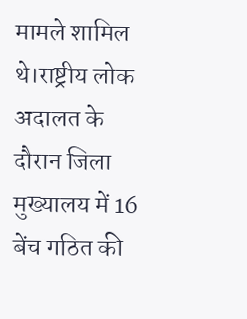मामले शामिल थे।राष्ट्रीय लोक अदालत के दौरान जिला मुख्यालय में 16 बेंच गठित की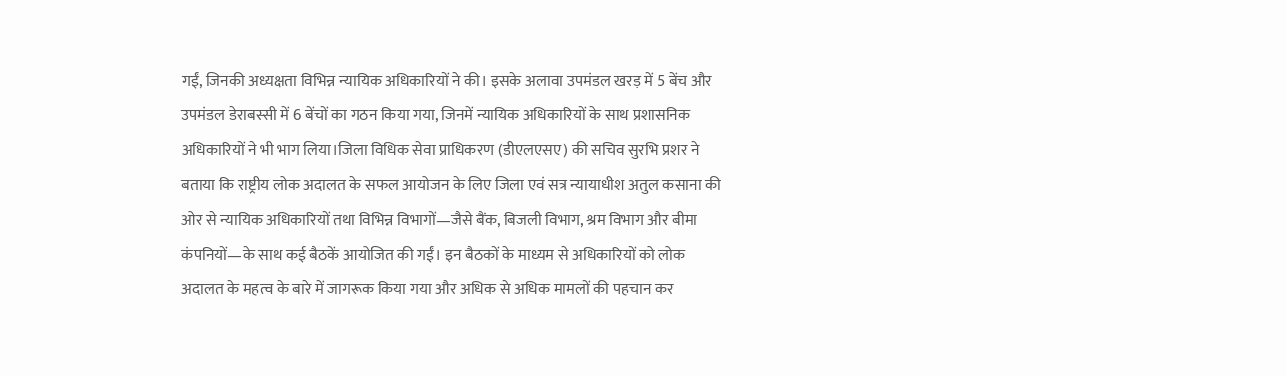गईं, जिनकी अध्यक्षता विभिन्न न्यायिक अधिकारियों ने की। इसके अलावा उपमंडल खरड़ में 5 बेंच और उपमंडल डेराबस्सी में 6 बेंचों का गठन किया गया, जिनमें न्यायिक अधिकारियों के साथ प्रशासनिक अधिकारियों ने भी भाग लिया।जिला विधिक सेवा प्राधिकरण (डीएलएसए) की सचिव सुरभि प्रशर ने बताया कि राष्ट्रीय लोक अदालत के सफल आयोजन के लिए जिला एवं सत्र न्यायाधीश अतुल कसाना की ओर से न्यायिक अधिकारियों तथा विभिन्न विभागों—जैसे बैंक, बिजली विभाग, श्रम विभाग और बीमा कंपनियों—के साथ कई बैठकें आयोजित की गईं। इन बैठकों के माध्यम से अधिकारियों को लोक अदालत के महत्व के बारे में जागरूक किया गया और अधिक से अधिक मामलों की पहचान कर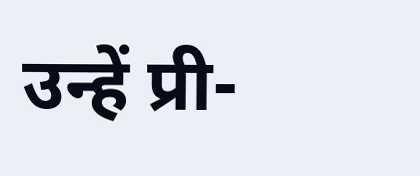उन्हें प्री-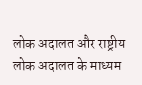लोक अदालत और राष्ट्रीय लोक अदालत के माध्यम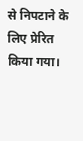से निपटाने के लिए प्रेरित किया गया।